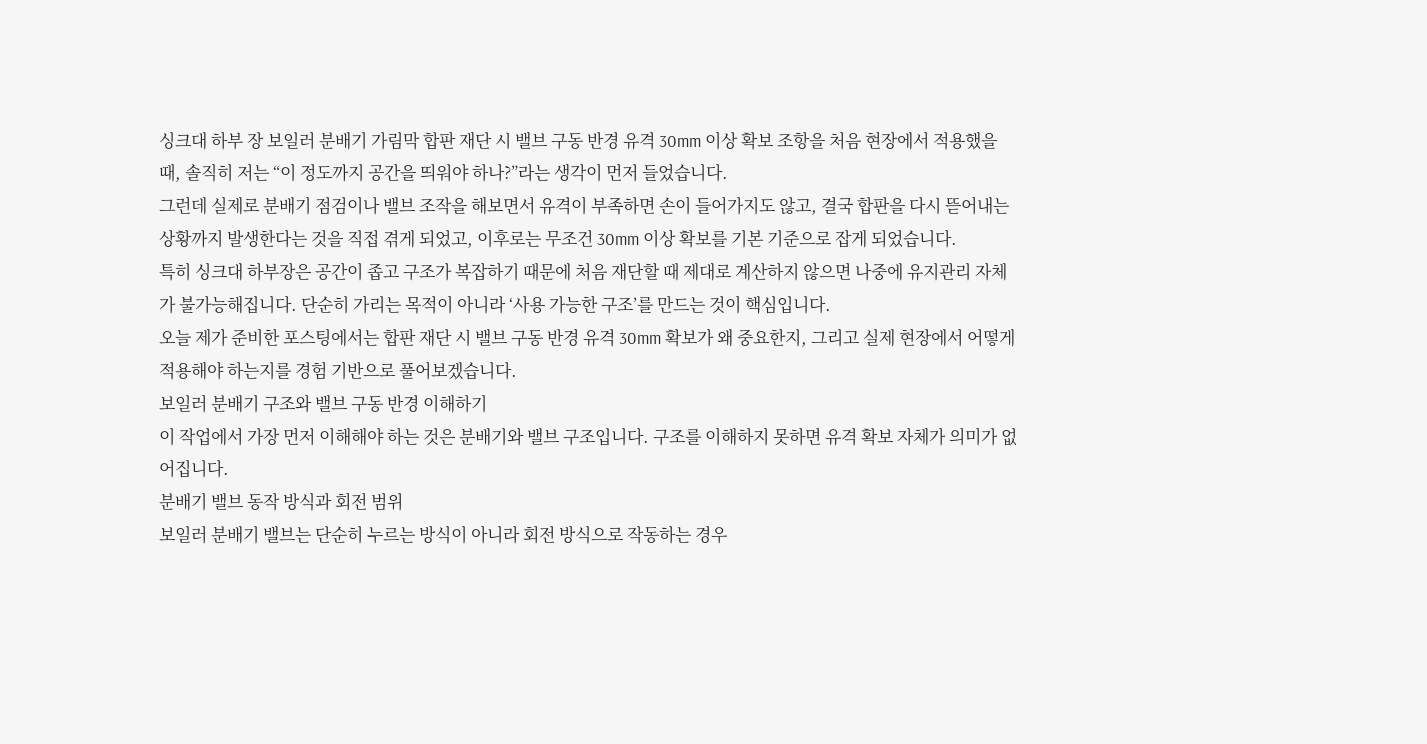싱크대 하부 장 보일러 분배기 가림막 합판 재단 시 밸브 구동 반경 유격 30mm 이상 확보 조항을 처음 현장에서 적용했을 때, 솔직히 저는 “이 정도까지 공간을 띄워야 하나?”라는 생각이 먼저 들었습니다.
그런데 실제로 분배기 점검이나 밸브 조작을 해보면서 유격이 부족하면 손이 들어가지도 않고, 결국 합판을 다시 뜯어내는 상황까지 발생한다는 것을 직접 겪게 되었고, 이후로는 무조건 30mm 이상 확보를 기본 기준으로 잡게 되었습니다.
특히 싱크대 하부장은 공간이 좁고 구조가 복잡하기 때문에 처음 재단할 때 제대로 계산하지 않으면 나중에 유지관리 자체가 불가능해집니다. 단순히 가리는 목적이 아니라 ‘사용 가능한 구조’를 만드는 것이 핵심입니다.
오늘 제가 준비한 포스팅에서는 합판 재단 시 밸브 구동 반경 유격 30mm 확보가 왜 중요한지, 그리고 실제 현장에서 어떻게 적용해야 하는지를 경험 기반으로 풀어보겠습니다.
보일러 분배기 구조와 밸브 구동 반경 이해하기
이 작업에서 가장 먼저 이해해야 하는 것은 분배기와 밸브 구조입니다. 구조를 이해하지 못하면 유격 확보 자체가 의미가 없어집니다.
분배기 밸브 동작 방식과 회전 범위
보일러 분배기 밸브는 단순히 누르는 방식이 아니라 회전 방식으로 작동하는 경우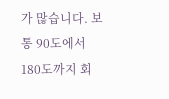가 많습니다. 보통 90도에서 180도까지 회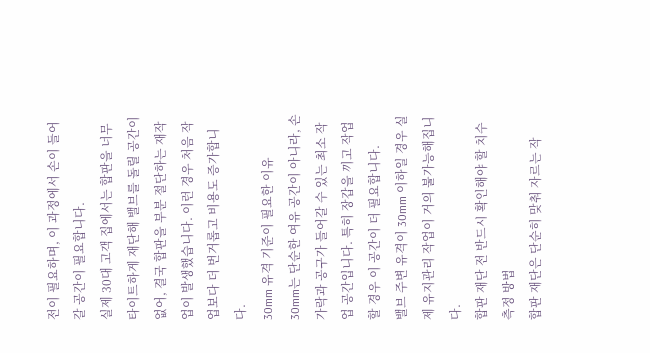전이 필요하며, 이 과정에서 손이 들어갈 공간이 필요합니다.
실제 30대 고객 집에서는 합판을 너무 타이트하게 재단해 밸브를 돌릴 공간이 없어, 결국 합판을 부분 절단하는 재작업이 발생했습니다. 이런 경우 처음 작업보다 더 번거롭고 비용도 증가합니다.
30mm 유격 기준이 필요한 이유
30mm는 단순한 여유 공간이 아니라, 손가락과 공구가 들어갈 수 있는 최소 작업 공간입니다. 특히 장갑을 끼고 작업할 경우 이 공간이 더 필요합니다.
밸브 주변 유격이 30mm 이하일 경우 실제 유지관리 작업이 거의 불가능해집니다.
합판 재단 전 반드시 확인해야 할 치수 측정 방법
합판 재단은 단순히 맞춰 자르는 작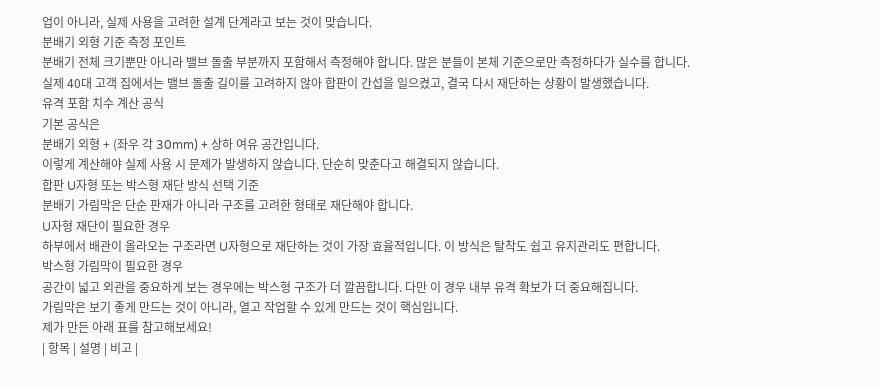업이 아니라, 실제 사용을 고려한 설계 단계라고 보는 것이 맞습니다.
분배기 외형 기준 측정 포인트
분배기 전체 크기뿐만 아니라 밸브 돌출 부분까지 포함해서 측정해야 합니다. 많은 분들이 본체 기준으로만 측정하다가 실수를 합니다.
실제 40대 고객 집에서는 밸브 돌출 길이를 고려하지 않아 합판이 간섭을 일으켰고, 결국 다시 재단하는 상황이 발생했습니다.
유격 포함 치수 계산 공식
기본 공식은
분배기 외형 + (좌우 각 30mm) + 상하 여유 공간입니다.
이렇게 계산해야 실제 사용 시 문제가 발생하지 않습니다. 단순히 맞춘다고 해결되지 않습니다.
합판 U자형 또는 박스형 재단 방식 선택 기준
분배기 가림막은 단순 판재가 아니라 구조를 고려한 형태로 재단해야 합니다.
U자형 재단이 필요한 경우
하부에서 배관이 올라오는 구조라면 U자형으로 재단하는 것이 가장 효율적입니다. 이 방식은 탈착도 쉽고 유지관리도 편합니다.
박스형 가림막이 필요한 경우
공간이 넓고 외관을 중요하게 보는 경우에는 박스형 구조가 더 깔끔합니다. 다만 이 경우 내부 유격 확보가 더 중요해집니다.
가림막은 보기 좋게 만드는 것이 아니라, 열고 작업할 수 있게 만드는 것이 핵심입니다.
제가 만든 아래 표를 참고해보세요!
| 항목 | 설명 | 비고 |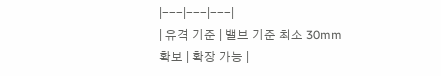|---|---|---|
| 유격 기준 | 밸브 기준 최소 30mm 확보 | 확장 가능 |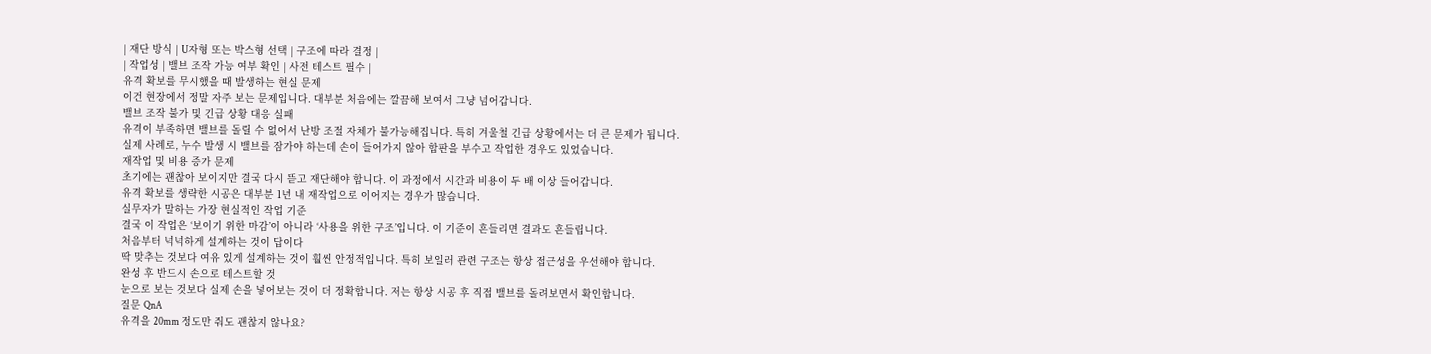| 재단 방식 | U자형 또는 박스형 선택 | 구조에 따라 결정 |
| 작업성 | 밸브 조작 가능 여부 확인 | 사전 테스트 필수 |
유격 확보를 무시했을 때 발생하는 현실 문제
이건 현장에서 정말 자주 보는 문제입니다. 대부분 처음에는 깔끔해 보여서 그냥 넘어갑니다.
밸브 조작 불가 및 긴급 상황 대응 실패
유격이 부족하면 밸브를 돌릴 수 없어서 난방 조절 자체가 불가능해집니다. 특히 겨울철 긴급 상황에서는 더 큰 문제가 됩니다.
실제 사례로, 누수 발생 시 밸브를 잠가야 하는데 손이 들어가지 않아 합판을 부수고 작업한 경우도 있었습니다.
재작업 및 비용 증가 문제
초기에는 괜찮아 보이지만 결국 다시 뜯고 재단해야 합니다. 이 과정에서 시간과 비용이 두 배 이상 들어갑니다.
유격 확보를 생략한 시공은 대부분 1년 내 재작업으로 이어지는 경우가 많습니다.
실무자가 말하는 가장 현실적인 작업 기준
결국 이 작업은 ‘보이기 위한 마감’이 아니라 ‘사용을 위한 구조’입니다. 이 기준이 흔들리면 결과도 흔들립니다.
처음부터 넉넉하게 설계하는 것이 답이다
딱 맞추는 것보다 여유 있게 설계하는 것이 훨씬 안정적입니다. 특히 보일러 관련 구조는 항상 접근성을 우선해야 합니다.
완성 후 반드시 손으로 테스트할 것
눈으로 보는 것보다 실제 손을 넣어보는 것이 더 정확합니다. 저는 항상 시공 후 직접 밸브를 돌려보면서 확인합니다.
질문 QnA
유격을 20mm 정도만 줘도 괜찮지 않나요?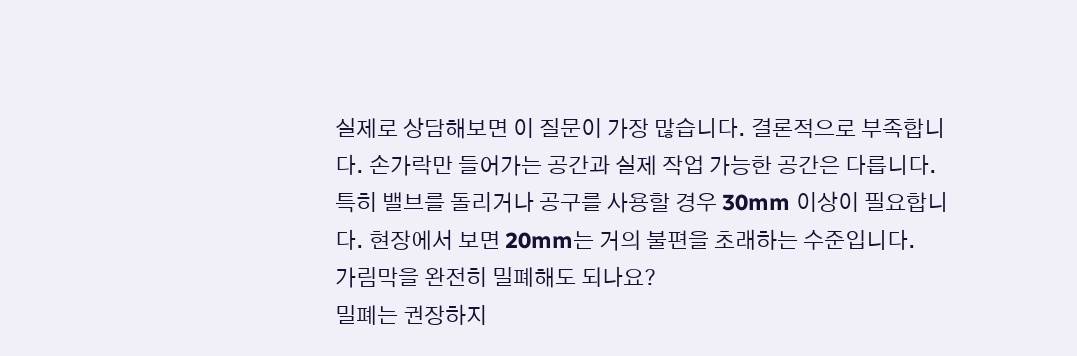실제로 상담해보면 이 질문이 가장 많습니다. 결론적으로 부족합니다. 손가락만 들어가는 공간과 실제 작업 가능한 공간은 다릅니다. 특히 밸브를 돌리거나 공구를 사용할 경우 30mm 이상이 필요합니다. 현장에서 보면 20mm는 거의 불편을 초래하는 수준입니다.
가림막을 완전히 밀폐해도 되나요?
밀폐는 권장하지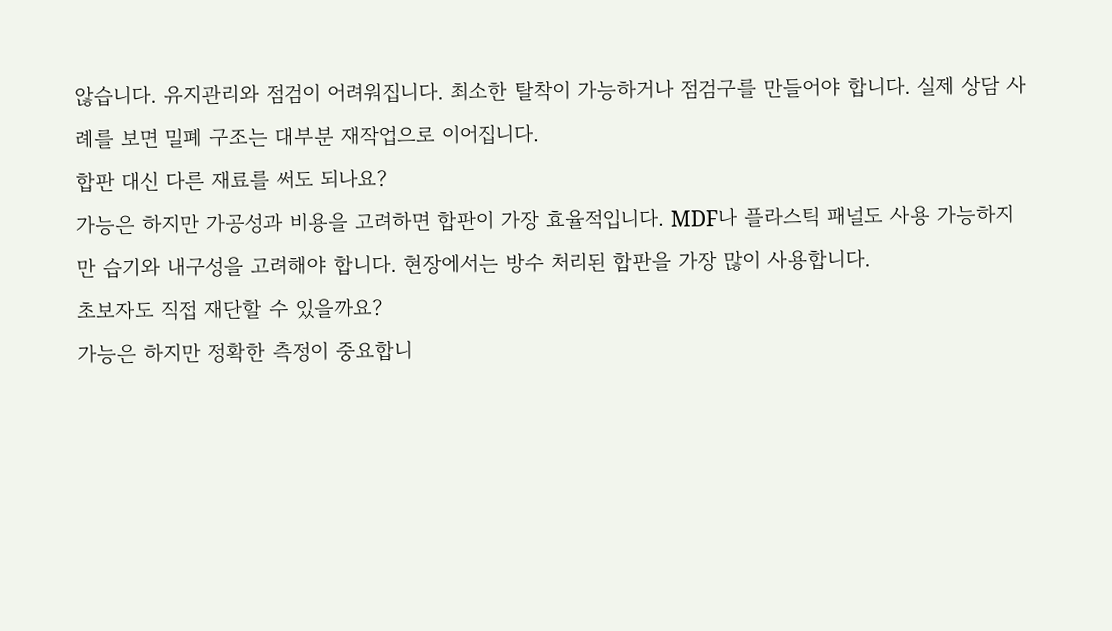않습니다. 유지관리와 점검이 어려워집니다. 최소한 탈착이 가능하거나 점검구를 만들어야 합니다. 실제 상담 사례를 보면 밀폐 구조는 대부분 재작업으로 이어집니다.
합판 대신 다른 재료를 써도 되나요?
가능은 하지만 가공성과 비용을 고려하면 합판이 가장 효율적입니다. MDF나 플라스틱 패널도 사용 가능하지만 습기와 내구성을 고려해야 합니다. 현장에서는 방수 처리된 합판을 가장 많이 사용합니다.
초보자도 직접 재단할 수 있을까요?
가능은 하지만 정확한 측정이 중요합니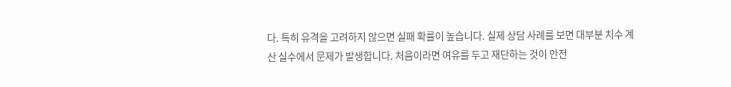다. 특히 유격을 고려하지 않으면 실패 확률이 높습니다. 실제 상담 사례를 보면 대부분 치수 계산 실수에서 문제가 발생합니다. 처음이라면 여유를 두고 재단하는 것이 안전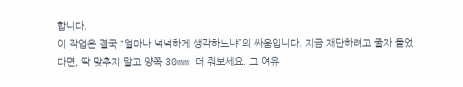합니다.
이 작업은 결국 “얼마나 넉넉하게 생각하느냐”의 싸움입니다. 지금 재단하려고 줄자 들었다면, 딱 맞추지 말고 양쪽 30mm 더 줘보세요. 그 여유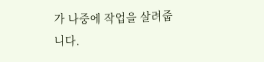가 나중에 작업을 살려줍니다.